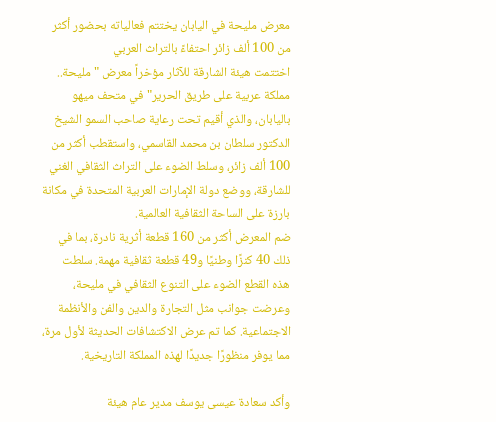معرض مليحة في اليابان يختتم فعالياته بحضور أكثر من 100 ألف زائر احتفاءً بالتراث العربي
اختتمت هيئة الشارقة للآثار مؤخراً معرض "مليحة.. مملكة عربية على طريق الحرير" في متحف ميهو باليابان، والذي أقيم تحت رعاية صاحب السمو الشيخ الدكتور سلطان بن محمد القاسمي، واستقطب أكثر من 100 ألف زائر، وسلط الضوء على التراث الثقافي الغني للشارقة، ووضع دولة الإمارات العربية المتحدة في مكانة بارزة على الساحة الثقافية العالمية.
ضم المعرض أكثر من 160 قطعة أثرية نادرة، بما في ذلك 40 كنزًا وطنيًا و49 قطعة ثقافية مهمة. سلطت هذه القطع الضوء على التنوع الثقافي في مليحة، وعرضت جوانب مثل التجارة والدين والفن والأنظمة الاجتماعية. كما تم عرض الاكتشافات الحديثة لأول مرة، مما يوفر منظورًا جديدًا لهذه المملكة التاريخية.

وأكد سعادة عيسى يوسف مدير عام هيئة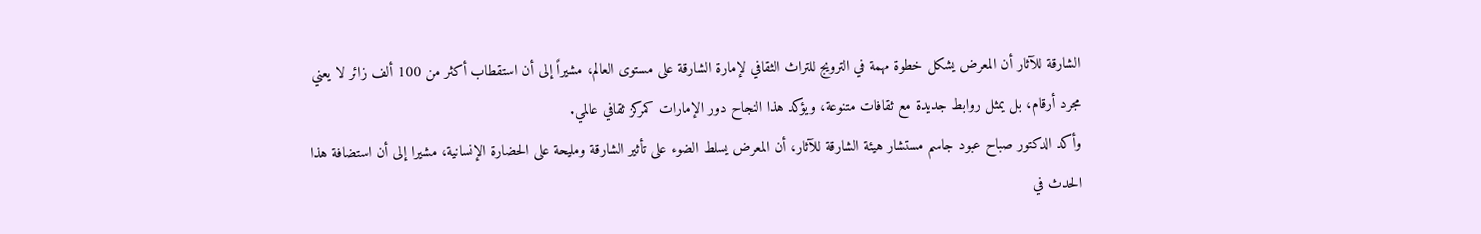الشارقة للآثار أن المعرض يشكل خطوة مهمة في الترويج للتراث الثقافي لإمارة الشارقة على مستوى العالم، مشيراً إلى أن استقطاب أكثر من 100 ألف زائر لا يعني مجرد أرقام، بل يمثل روابط جديدة مع ثقافات متنوعة، ويؤكد هذا النجاح دور الإمارات كمركز ثقافي عالمي.
وأكد الدكتور صباح عبود جاسم مستشار هيئة الشارقة للآثار، أن المعرض يسلط الضوء على تأثير الشارقة ومليحة على الحضارة الإنسانية، مشيرا إلى أن استضافة هذا الحدث في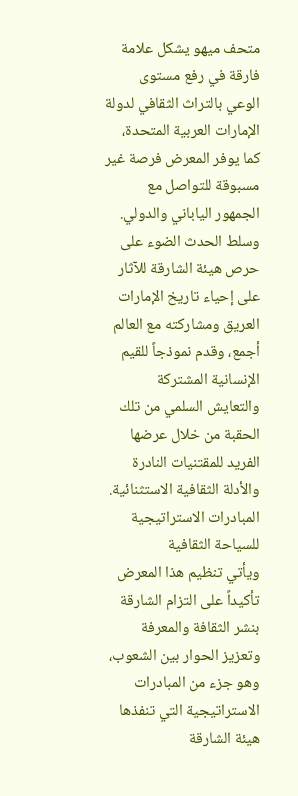متحف ميهو يشكل علامة فارقة في رفع مستوى الوعي بالتراث الثقافي لدولة الإمارات العربية المتحدة، كما يوفر المعرض فرصة غير مسبوقة للتواصل مع الجمهور الياباني والدولي.
وسلط الحدث الضوء على حرص هيئة الشارقة للآثار على إحياء تاريخ الإمارات العريق ومشاركته مع العالم أجمع، وقدم نموذجاً للقيم الإنسانية المشتركة والتعايش السلمي من تلك الحقبة من خلال عرضها الفريد للمقتنيات النادرة والأدلة الثقافية الاستثنائية.
المبادرات الاستراتيجية للسياحة الثقافية
ويأتي تنظيم هذا المعرض تأكيداً على التزام الشارقة بنشر الثقافة والمعرفة وتعزيز الحوار بين الشعوب، وهو جزء من المبادرات الاستراتيجية التي تنفذها هيئة الشارقة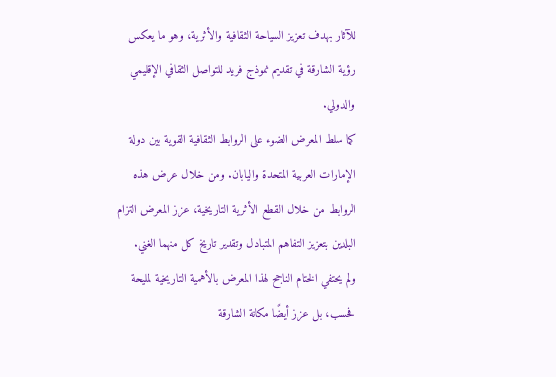للآثار بهدف تعزيز السياحة الثقافية والأثرية، وهو ما يعكس رؤية الشارقة في تقديم نموذج فريد للتواصل الثقافي الإقليمي والدولي.
كما سلط المعرض الضوء على الروابط الثقافية القوية بين دولة الإمارات العربية المتحدة واليابان. ومن خلال عرض هذه الروابط من خلال القطع الأثرية التاريخية، عزز المعرض التزام البلدين بتعزيز التفاهم المتبادل وتقدير تاريخ كل منهما الغني.
ولم يحتفي الختام الناجح لهذا المعرض بالأهمية التاريخية لمليحة فحسب، بل عزز أيضًا مكانة الشارقة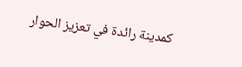كمدينة رائدة في تعزيز الحوار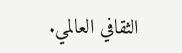الثقافي العالمي.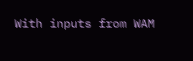With inputs from WAM